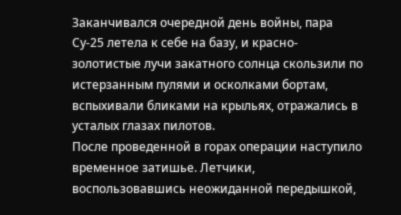Заканчивался очередной день войны, пара Су-25 летела к себе на базу, и красно-золотистые лучи закатного солнца скользили по истерзанным пулями и осколками бортам, вспыхивали бликами на крыльях, отражались в усталых глазах пилотов.
После проведенной в горах операции наступило временное затишье. Летчики, воспользовавшись неожиданной передышкой,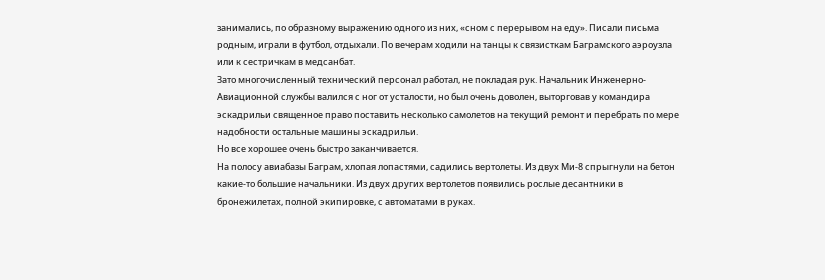занимались, по образному выражению одного из них, «сном с перерывом на еду». Писали письма родным, играли в футбол, отдыхали. По вечерам ходили на танцы к связисткам Баграмского аэроузла или к сестричкам в медсанбат.
Зато многочисленный технический персонал работал, не покладая рук. Начальник Инженерно-Авиационной службы валился с ног от усталости, но был очень доволен, выторговав у командира эскадрильи священное право поставить несколько самолетов на текущий ремонт и перебрать по мере надобности остальные машины эскадрильи.
Но все хорошее очень быстро заканчивается.
На полосу авиабазы Баграм, хлопая лопастями, садились вертолеты. Из двух Ми-8 спрыгнули на бетон какие-то большие начальники. Из двух других вертолетов появились рослые десантники в бронежилетах, полной экипировке, с автоматами в руках.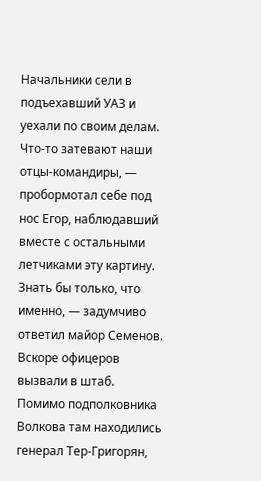Начальники сели в подъехавший УАЗ и уехали по своим делам.
Что-то затевают наши отцы-командиры, — пробормотал себе под нос Егор, наблюдавший вместе с остальными летчиками эту картину.
Знать бы только, что именно, — задумчиво ответил майор Семенов.
Вскоре офицеров вызвали в штаб. Помимо подполковника Волкова там находились генерал Тер-Григорян,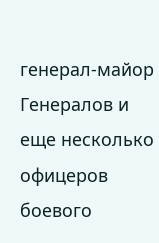генерал-майор Генералов и еще несколько офицеров боевого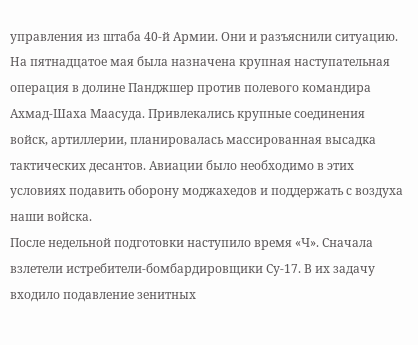управления из штаба 40-й Армии. Они и разъяснили ситуацию.
На пятнадцатое мая была назначена крупная наступательная операция в долине Панджшер против полевого командира Ахмад-Шаха Маасуда. Привлекались крупные соединения войск, артиллерии, планировалась массированная высадка тактических десантов. Авиации было необходимо в этих условиях подавить оборону моджахедов и поддержать с воздуха наши войска.
После недельной подготовки наступило время «Ч». Сначала взлетели истребители-бомбардировщики Су-17. В их задачу входило подавление зенитных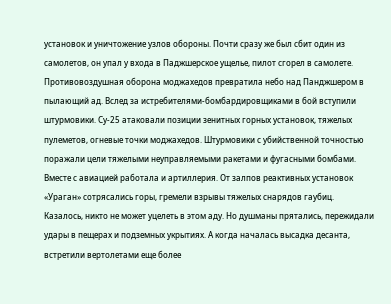установок и уничтожение узлов обороны. Почти сразу же был сбит один из самолетов, он упал у входа в Паджшерское ущелье, пилот сгорел в самолете.
Противовоздушная оборона моджахедов превратила небо над Панджшером в пылающий ад. Вслед за истребителями-бомбардировщиками в бой вступили штурмовики. Су-25 атаковали позиции зенитных горных установок, тяжелых пулеметов, огневые точки моджахедов. Штурмовики с убийственной точностью поражали цели тяжелыми неуправляемыми ракетами и фугасными бомбами.
Вместе с авиацией работала и артиллерия. От залпов реактивных установок «Ураган» сотрясались горы, гремели взрывы тяжелых снарядов гаубиц.
Казалось, никто не может уцелеть в этом аду. Но душманы прятались, пережидали удары в пещерах и подземных укрытиях. А когда началась высадка десанта, встретили вертолетами еще более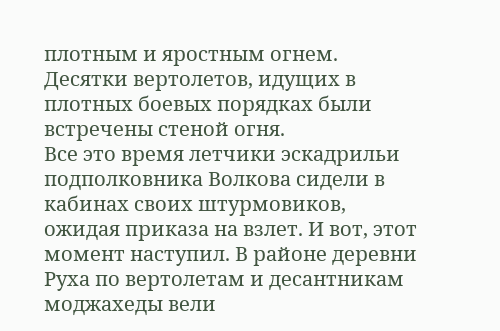плотным и яростным огнем. Десятки вертолетов, идущих в плотных боевых порядках были встречены стеной огня.
Все это время летчики эскадрильи подполковника Волкова сидели в кабинах своих штурмовиков, ожидая приказа на взлет. И вот, этот момент наступил. В районе деревни Руха по вертолетам и десантникам моджахеды вели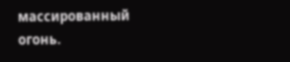массированный огонь.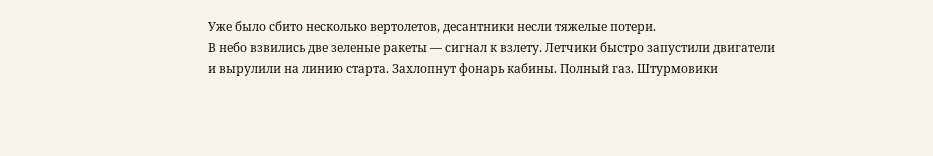Уже было сбито несколько вертолетов, десантники несли тяжелые потери.
В небо взвились две зеленые ракеты — сигнал к взлету. Летчики быстро запустили двигатели и вырулили на линию старта. Захлопнут фонарь кабины. Полный газ. Штурмовики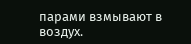парами взмывают в воздух.